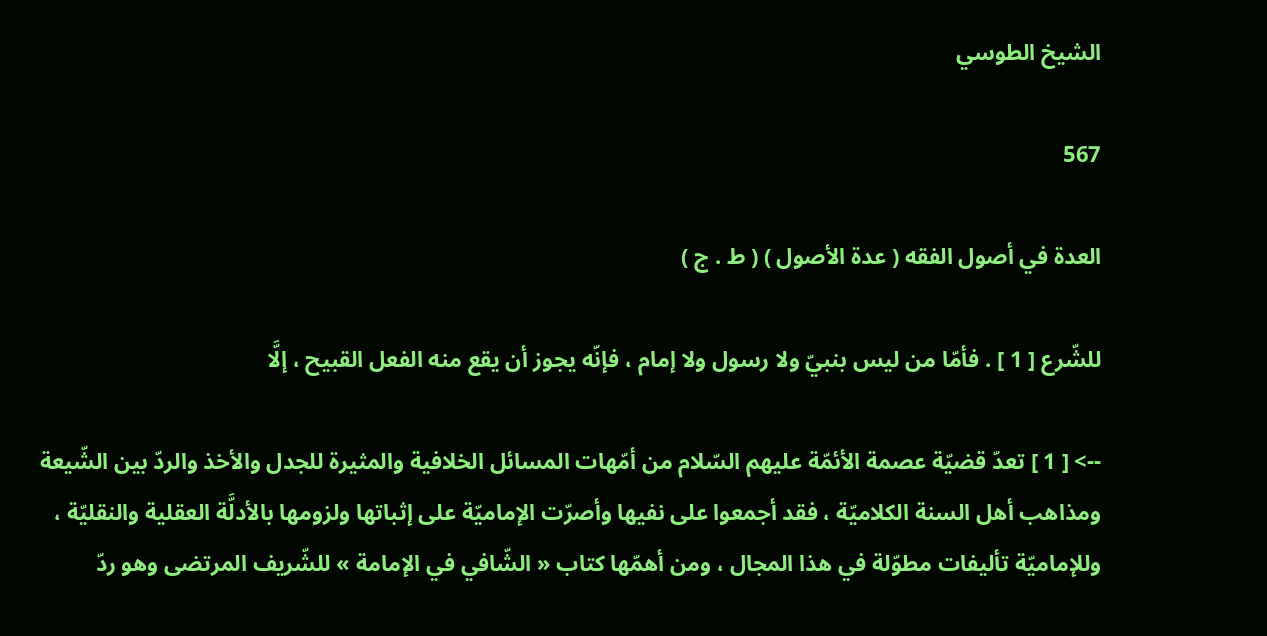الشيخ الطوسي

567

العدة في أصول الفقه ( عدة الأصول ) ( ط . ج )

للشّرع [ 1 ] . فأمّا من ليس بنبيّ ولا رسول ولا إمام ، فإنّه يجوز أن يقع منه الفعل القبيح ، إلَّا

--> [ 1 ] تعدّ قضيّة عصمة الأئمّة عليهم السّلام من أمّهات المسائل الخلافية والمثيرة للجدل والأخذ والردّ بين الشّيعة ومذاهب أهل السنة الكلاميّة ، فقد أجمعوا على نفيها وأصرّت الإماميّة على إثباتها ولزومها بالأدلَّة العقلية والنقليّة ، وللإماميّة تأليفات مطوّلة في هذا المجال ، ومن أهمّها كتاب « الشّافي في الإمامة » للشّريف المرتضى وهو ردّ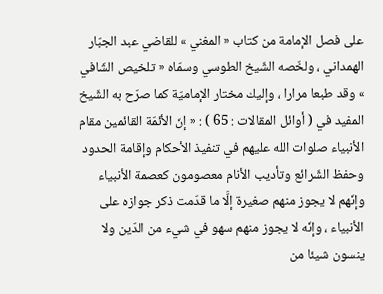على فصل الإمامة من كتاب « المغني » للقاضي عبد الجبّار الهمداني ، ولخّصه الشّيخ الطوسي وسمّاه « تلخيص الشّافي » وقد طبعا مرارا ، وإليك مختار الإماميّة كما صرّح به الشّيخ المفيد في ( أوائل المقالات : 65 ) : « إنّ الأئمّة القائمين مقام الأنبياء صلوات الله عليهم في تنفيذ الأحكام وإقامة الحدود وحفظ الشّرائع وتأديب الأنام معصومون كعصمة الأنبياء وإنّهم لا يجوز منهم صغيرة إلَّا ما قدّمت ذكر جوازه على الأنبياء ، وإنّه لا يجوز منهم سهو في شيء من الدّين ولا ينسون شيئا من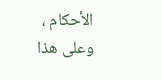الأحكام ، وعلى هذا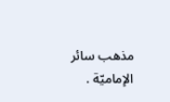مذهب سائر الإماميّة .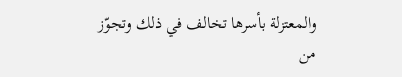والمعتزلة بأسرها تخالف في ذلك وتجوّز من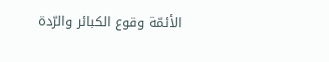الأئمّة وقوع الكبائر والرّدة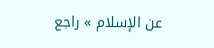عن الإسلام » راجع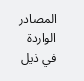المصادر الواردة في ذيل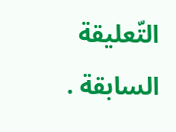التّعليقة السابقة .